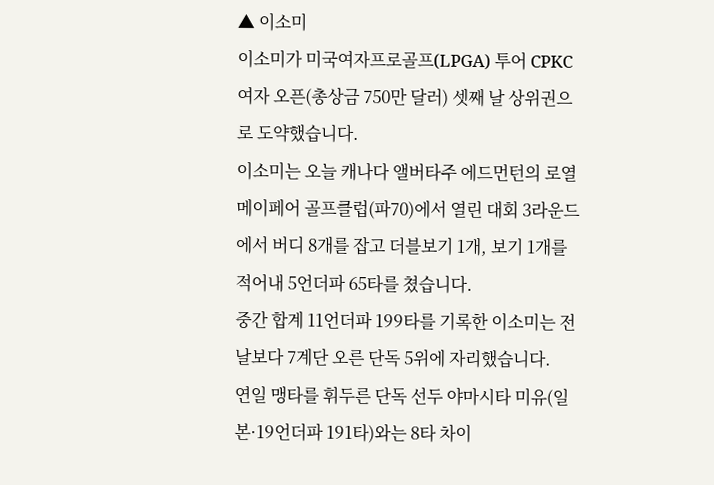▲ 이소미
이소미가 미국여자프로골프(LPGA) 투어 CPKC 여자 오픈(총상금 750만 달러) 셋째 날 상위권으로 도약했습니다.
이소미는 오늘 캐나다 앨버타주 에드먼턴의 로열 메이페어 골프클럽(파70)에서 열린 대회 3라운드에서 버디 8개를 잡고 더블보기 1개, 보기 1개를 적어내 5언더파 65타를 쳤습니다.
중간 합계 11언더파 199타를 기록한 이소미는 전날보다 7계단 오른 단독 5위에 자리했습니다.
연일 맹타를 휘두른 단독 선두 야마시타 미유(일본·19언더파 191타)와는 8타 차이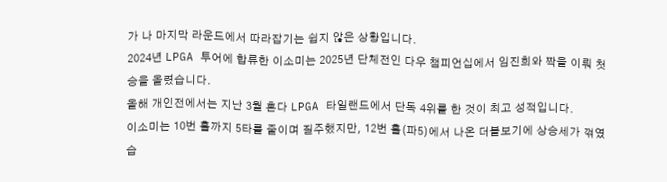가 나 마지막 라운드에서 따라잡기는 쉽지 않은 상황입니다.
2024년 LPGA 투어에 합류한 이소미는 2025년 단체전인 다우 챔피언십에서 임진희와 짝을 이뤄 첫 승을 올렸습니다.
올해 개인전에서는 지난 3월 혼다 LPGA 타일랜드에서 단독 4위를 한 것이 최고 성적입니다.
이소미는 10번 홀까지 5타를 줄이며 질주했지만, 12번 홀(파5)에서 나온 더블보기에 상승세가 꺾였습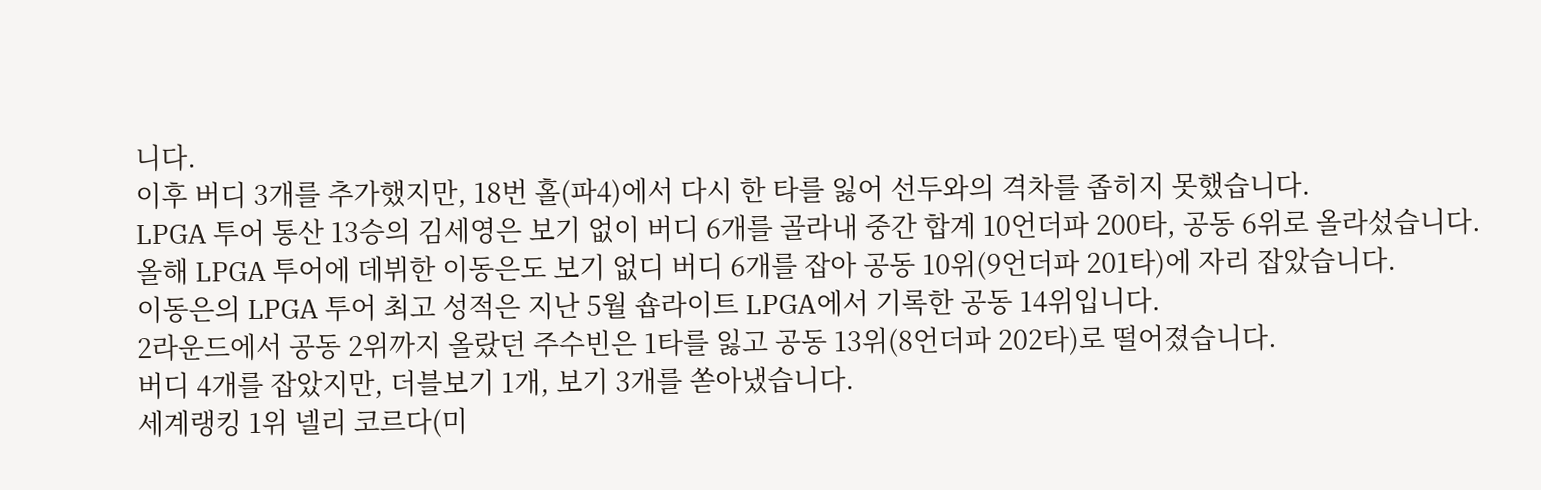니다.
이후 버디 3개를 추가했지만, 18번 홀(파4)에서 다시 한 타를 잃어 선두와의 격차를 좁히지 못했습니다.
LPGA 투어 통산 13승의 김세영은 보기 없이 버디 6개를 골라내 중간 합계 10언더파 200타, 공동 6위로 올라섰습니다.
올해 LPGA 투어에 데뷔한 이동은도 보기 없디 버디 6개를 잡아 공동 10위(9언더파 201타)에 자리 잡았습니다.
이동은의 LPGA 투어 최고 성적은 지난 5월 숍라이트 LPGA에서 기록한 공동 14위입니다.
2라운드에서 공동 2위까지 올랐던 주수빈은 1타를 잃고 공동 13위(8언더파 202타)로 떨어졌습니다.
버디 4개를 잡았지만, 더블보기 1개, 보기 3개를 쏟아냈습니다.
세계랭킹 1위 넬리 코르다(미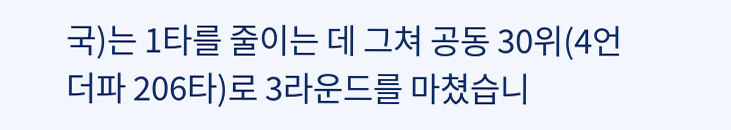국)는 1타를 줄이는 데 그쳐 공동 30위(4언더파 206타)로 3라운드를 마쳤습니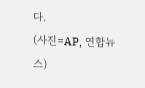다.
(사진=AP, 연합뉴스)